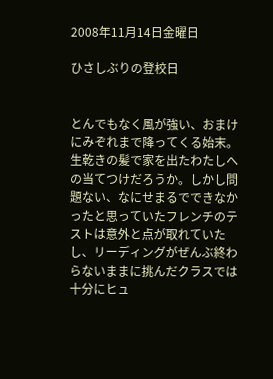2008年11月14日金曜日

ひさしぶりの登校日


とんでもなく風が強い、おまけにみぞれまで降ってくる始末。生乾きの髪で家を出たわたしへの当てつけだろうか。しかし問題ない、なにせまるでできなかったと思っていたフレンチのテストは意外と点が取れていたし、リーディングがぜんぶ終わらないままに挑んだクラスでは十分にヒュ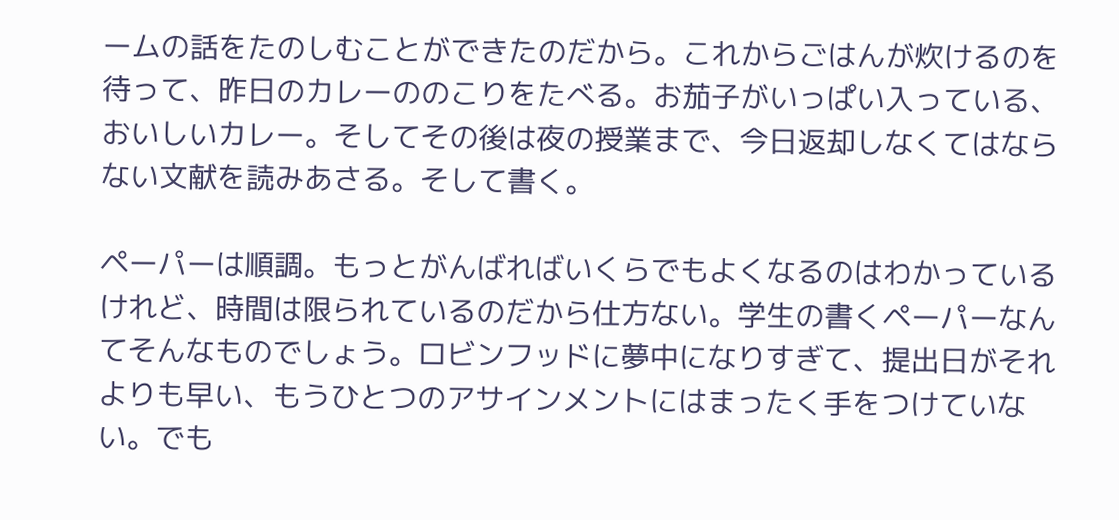ームの話をたのしむことができたのだから。これからごはんが炊けるのを待って、昨日のカレーののこりをたべる。お茄子がいっぱい入っている、おいしいカレー。そしてその後は夜の授業まで、今日返却しなくてはならない文献を読みあさる。そして書く。

ペーパーは順調。もっとがんばればいくらでもよくなるのはわかっているけれど、時間は限られているのだから仕方ない。学生の書くペーパーなんてそんなものでしょう。ロビンフッドに夢中になりすぎて、提出日がそれよりも早い、もうひとつのアサインメントにはまったく手をつけていない。でも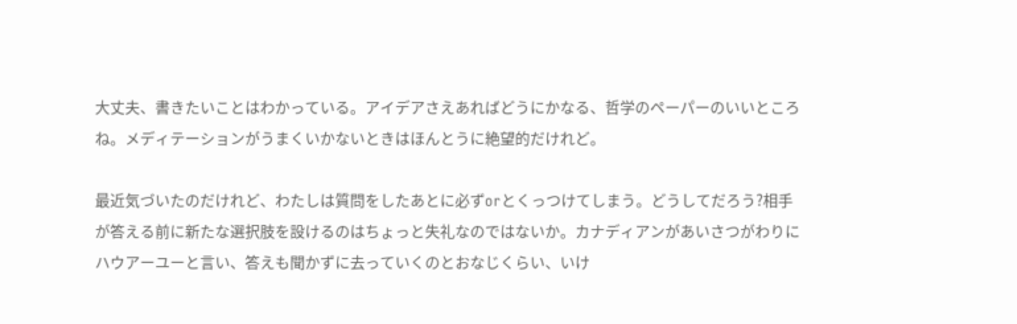大丈夫、書きたいことはわかっている。アイデアさえあればどうにかなる、哲学のペーパーのいいところね。メディテーションがうまくいかないときはほんとうに絶望的だけれど。

最近気づいたのだけれど、わたしは質問をしたあとに必ずorとくっつけてしまう。どうしてだろう?相手が答える前に新たな選択肢を設けるのはちょっと失礼なのではないか。カナディアンがあいさつがわりにハウアーユーと言い、答えも聞かずに去っていくのとおなじくらい、いけ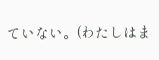ていない。(わたしはま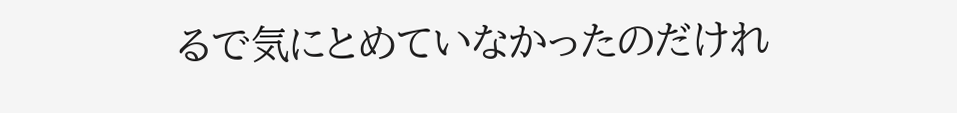るで気にとめていなかったのだけれ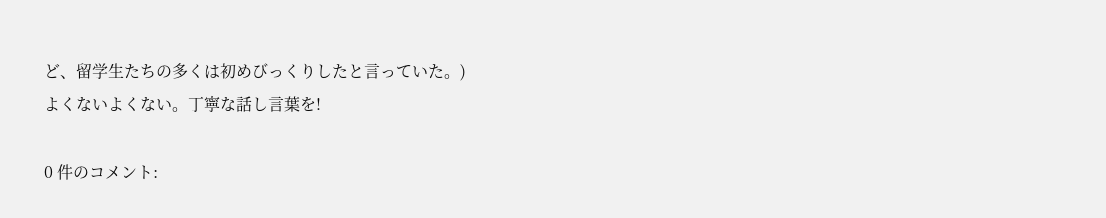ど、留学生たちの多くは初めびっくりしたと言っていた。)
よくないよくない。丁寧な話し言葉を!

0 件のコメント: